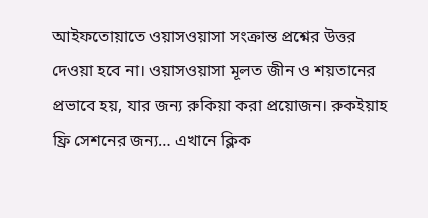আইফতোয়াতে ওয়াসওয়াসা সংক্রান্ত প্রশ্নের উত্তর দেওয়া হবে না। ওয়াসওয়াসা মূলত জীন ও শয়তানের প্রভাবে হয়, যার জন্য রুকিয়া করা প্রয়োজন। রুকইয়াহ ফ্রি সেশনের জন্য… এখানে ক্লিক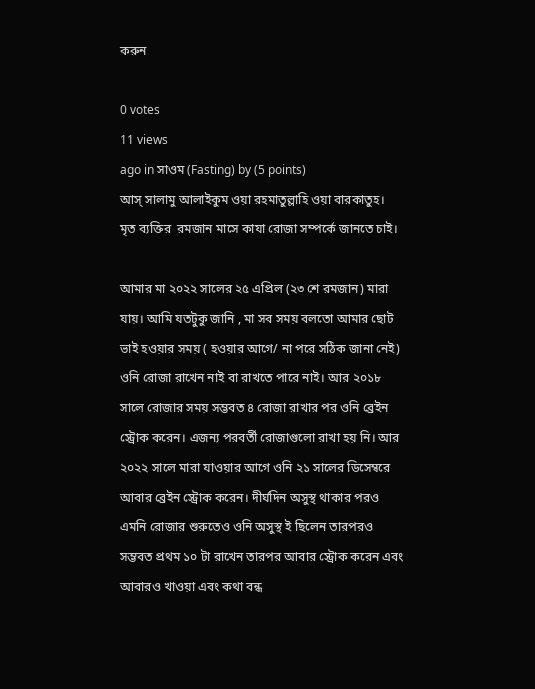করুন

0 votes
11 views
ago in সাওম (Fasting) by (5 points)
আস্ সালামু আলাইকুম ওয়া রহমাতুল্লাহি ওয়া বারকাতুহ।
মৃত ব্যক্তির  রমজান মাসে কাযা রোজা সম্পর্কে জানতে চাই।

আমার মা ২০২২ সালের ২৫ এপ্রিল (২৩ শে রমজান) মারা যায়। আমি যতটুকু জানি , মা সব সময় বলতো আমার ছোট ভাই হওয়ার সময় ( হওয়ার আগে/ না পরে সঠিক জানা নেই) ওনি রোজা রাখেন নাই বা রাখতে পারে নাই। আর ২০১৮ সালে রোজার সময় সম্ভবত ৪ রোজা রাখার পর ওনি ব্রেইন স্ট্রোক করেন। এজন্য পরবর্তী রোজাগুলো রাখা হয় নি। আর ২০২২ সালে মারা যাওয়ার আগে ওনি ২১ সালের ডিসেম্বরে আবার ব্রেইন স্ট্রোক করেন। দীর্ঘদিন অসুস্থ থাকার পরও এমনি রোজার শুরুতেও ওনি অসুস্থ ই ছিলেন তারপরও সম্ভবত প্রথম ১০ টা রাখেন তারপর আবার স্ট্রোক করেন এবং আবারও খাওয়া এবং কথা বন্ধ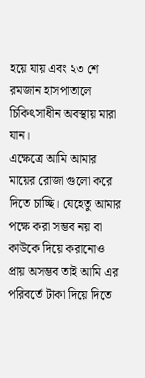হয়ে যায় এবং ২৩ শে রমজান হাসপাতালে চিকিৎসাধীন অবস্থায় মারা যান।
এক্ষেত্রে আমি আমার মায়ের রোজা গুলো করে দিতে চাচ্ছি। যেহেতু আমার পক্ষে করা সম্ভব নয় বা কাউকে দিয়ে করানোও প্রায় অসম্ভব তাই আমি এর পরিবর্তে টাকা দিয়ে দিতে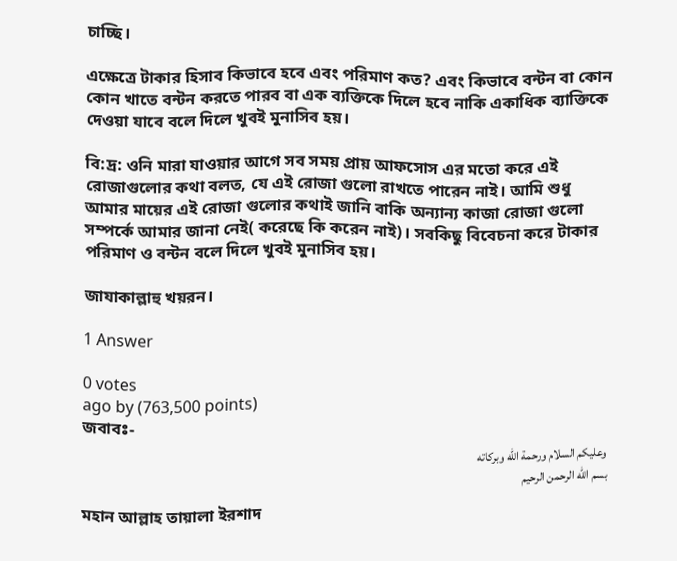চাচ্ছি।

এক্ষেত্রে টাকার হিসাব কিভাবে হবে এবং পরিমাণ কত? এবং কিভাবে বন্টন বা কোন কোন খাতে বন্টন করতে পারব বা এক ব্যক্তিকে দিলে হবে নাকি একাধিক ব্যাক্তিকে দেওয়া যাবে বলে দিলে খুবই মুনাসিব হয়।

বি:দ্র: ওনি মারা যাওয়ার আগে সব সময় প্রায় আফসোস এর মতো করে এই রোজাগুলোর কথা বলত, যে এই রোজা গুলো রাখতে পারেন নাই। আমি শুধু আমার মায়ের এই রোজা গুলোর কথাই জানি বাকি অন্যান্য কাজা রোজা গুলো সম্পর্কে আমার জানা নেই( করেছে কি করেন নাই)। সবকিছু বিবেচনা করে টাকার পরিমাণ ও বন্টন বলে দিলে খুবই মুনাসিব হয়।

জাযাকাল্লাহু খয়রন।

1 Answer

0 votes
ago by (763,500 points)
জবাবঃ-
وعليكم السلام ورحمة الله وبركاته
بسم الله الرحمن الرحيم

মহান আল্লাহ তায়ালা ইরশাদ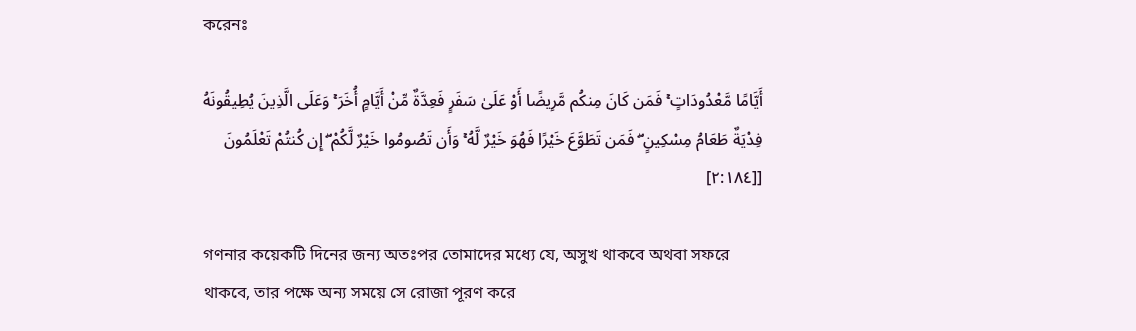করেনঃ

أَيَّامًا مَّعْدُودَاتٍ ۚ فَمَن كَانَ مِنكُم مَّرِيضًا أَوْ عَلَىٰ سَفَرٍ فَعِدَّةٌ مِّنْ أَيَّامٍ أُخَرَ ۚ وَعَلَى الَّذِينَ يُطِيقُونَهُ فِدْيَةٌ طَعَامُ مِسْكِينٍ ۖ فَمَن تَطَوَّعَ خَيْرًا فَهُوَ خَيْرٌ لَّهُ ۚ وَأَن تَصُومُوا خَيْرٌ لَّكُمْ ۖ إِن كُنتُمْ تَعْلَمُونَ [[٢:١٨٤]

গণনার কয়েকটি দিনের জন্য অতঃপর তোমাদের মধ্যে যে, অসুখ থাকবে অথবা সফরে থাকবে, তার পক্ষে অন্য সময়ে সে রোজা পূরণ করে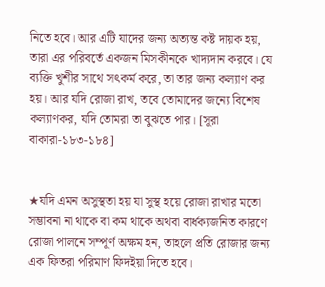নিতে হবে। আর এটি যাদের জন্য অত্যন্ত কষ্ট দায়ক হয়, তারা এর পরিবর্তে একজন মিসকীনকে খাদ্যদান করবে। যে ব্যক্তি খুশীর সাথে সৎকর্ম করে, তা তার জন্য কল্যাণ কর হয়। আর যদি রোজা রাখ, তবে তোমাদের জন্যে বিশেষ কল্যাণকর, যদি তোমরা তা বুঝতে পার। [সূরা বাকারা-১৮৩-১৮৪]


★যদি এমন অসুস্থতা হয় যা সুস্থ হয়ে রোজা রাখার মতো সম্ভাবনা না থাকে বা কম থাকে অথবা বার্ধক্যজনিত কারণে রোজা পালনে সম্পূর্ণ অক্ষম হন, তাহলে প্রতি রোজার জন্য এক ফিতরা পরিমাণ ফিদইয়া দিতে হবে।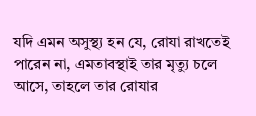যদি এমন অসুস্থ্য হন যে, রোযা রাখতেই পারেন না, এমতাবস্থাই তার মৃত্যু চলে আসে, তাহলে তার রোযার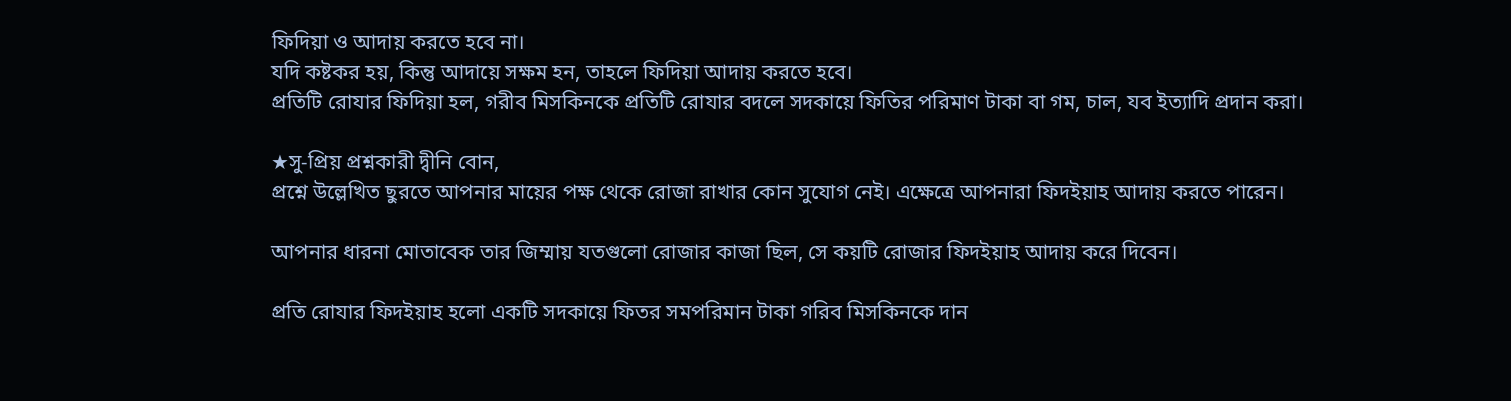ফিদিয়া ও আদায় করতে হবে না।
যদি কষ্টকর হয়, কিন্তু আদায়ে সক্ষম হন, তাহলে ফিদিয়া আদায় করতে হবে।
প্রতিটি রোযার ফিদিয়া হল, গরীব মিসকিনকে প্রতিটি রোযার বদলে সদকায়ে ফিতির পরিমাণ টাকা বা গম, চাল, যব ইত্যাদি প্রদান করা।

★সু-প্রিয় প্রশ্নকারী দ্বীনি বোন,
প্রশ্নে উল্লেখিত ছুরতে আপনার মায়ের পক্ষ থেকে রোজা রাখার কোন সুযোগ নেই। এক্ষেত্রে আপনারা ফিদইয়াহ আদায় করতে পারেন।

আপনার ধারনা মোতাবেক তার জিম্মায় যতগুলো রোজার কাজা ছিল, সে কয়টি রোজার ফিদইয়াহ আদায় করে দিবেন।

প্রতি রোযার ফিদইয়াহ হলো একটি সদকায়ে ফিতর সমপরিমান টাকা গরিব মিসকিনকে দান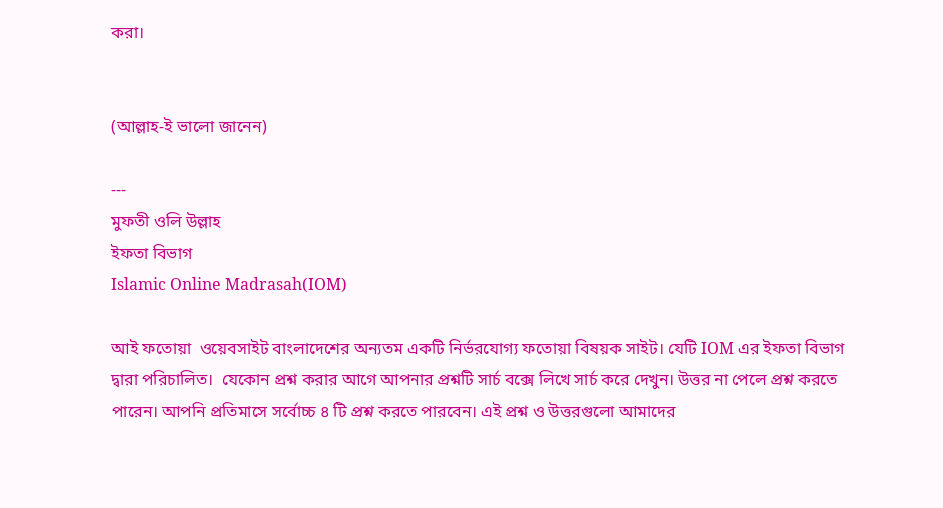করা।


(আল্লাহ-ই ভালো জানেন)

---
মুফতী ওলি উল্লাহ
ইফতা বিভাগ
Islamic Online Madrasah(IOM)

আই ফতোয়া  ওয়েবসাইট বাংলাদেশের অন্যতম একটি নির্ভরযোগ্য ফতোয়া বিষয়ক সাইট। যেটি IOM এর ইফতা বিভাগ দ্বারা পরিচালিত।  যেকোন প্রশ্ন করার আগে আপনার প্রশ্নটি সার্চ বক্সে লিখে সার্চ করে দেখুন। উত্তর না পেলে প্রশ্ন করতে পারেন। আপনি প্রতিমাসে সর্বোচ্চ ৪ টি প্রশ্ন করতে পারবেন। এই প্রশ্ন ও উত্তরগুলো আমাদের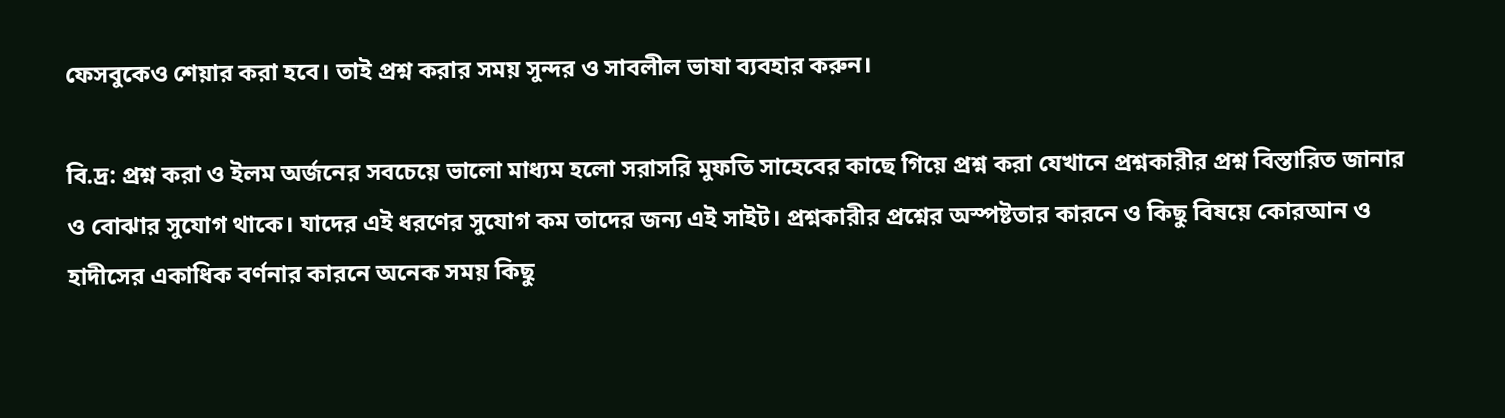ফেসবুকেও শেয়ার করা হবে। তাই প্রশ্ন করার সময় সুন্দর ও সাবলীল ভাষা ব্যবহার করুন।

বি.দ্র: প্রশ্ন করা ও ইলম অর্জনের সবচেয়ে ভালো মাধ্যম হলো সরাসরি মুফতি সাহেবের কাছে গিয়ে প্রশ্ন করা যেখানে প্রশ্নকারীর প্রশ্ন বিস্তারিত জানার ও বোঝার সুযোগ থাকে। যাদের এই ধরণের সুযোগ কম তাদের জন্য এই সাইট। প্রশ্নকারীর প্রশ্নের অস্পষ্টতার কারনে ও কিছু বিষয়ে কোরআন ও হাদীসের একাধিক বর্ণনার কারনে অনেক সময় কিছু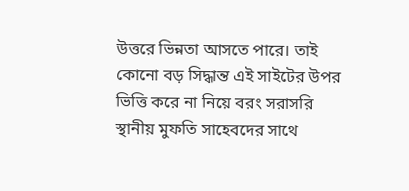উত্তরে ভিন্নতা আসতে পারে। তাই কোনো বড় সিদ্ধান্ত এই সাইটের উপর ভিত্তি করে না নিয়ে বরং সরাসরি স্থানীয় মুফতি সাহেবদের সাথে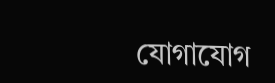যোগাযোগ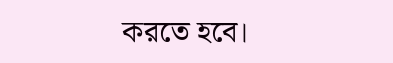করতে হবে।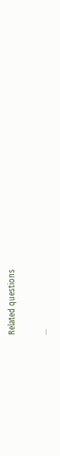Related questions

...